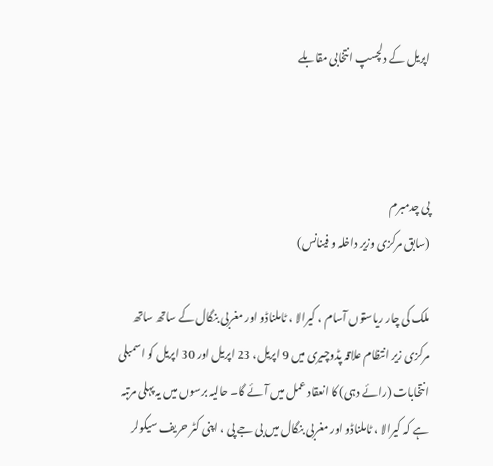اپریل کے دلچسپ انتخابی مقابلے



پی چدمبرم
(سابق مرکزی وزیر داخلہ و فینانس)

ملک کی چار ریاستوں آسام ، کیرالا ، ٹاملناڈو اور مغربی بنگال کے ساتھ ساتھ مرکزی زیر انتظام علاقہ پڈوچیری میں 9 اپریل، 23 اپریل اور 30 اپریل کو اسمبلی انتخابات (رائے دہی) کا انعقاد عمل میں آئے گا۔ حالیہ برسوں میں یہ پہلی مرتبہ ہے کہ کیرالا ، ٹاملناڈو اور مغربی بنگال میں بی جے پی ، اپنی کٹر حریف سیکولر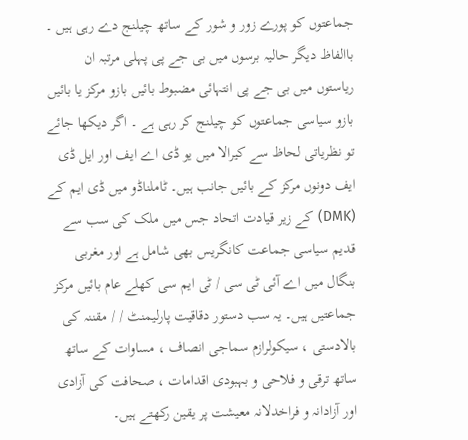جماعتوں کو پورے زور و شور کے ساتھ چیلنج دے رہی ہیں ۔ باالفاظ دیگر حالیہ برسوں میں بی جے پی پہلی مرتبہ ان ریاستوں میں بی جے پی انتہائی مضبوط بائیں بازو مرکز یا بائیں بازو سیاسی جماعتوں کو چیلنج کر رہی ہے ۔ اگر دیکھا جائے تو نظریاتی لحاظ سے کیرالا میں یو ڈی اے ایف اور ایل ڈی ایف دونوں مرکز کے بائیں جانب ہیں۔ ٹاملناڈو میں ڈی ایم کے (DMK) کے زیر قیادت اتحاد جس میں ملک کی سب سے قدیم سیاسی جماعت کانگریس بھی شامل ہے اور مغربی بنگال میں اے آئی ٹی سی / ٹی ایم سی کھلے عام بائیں مرکز جماعتیں ہیں۔ یہ سب دستور دقاقیت پارلیمنٹ / / مقننہ کی بالادستی ، سیکولرازم سماجی انصاف ، مساوات کے ساتھ ساتھ ترقی و فلاحی و بہبودی اقدامات ، صحافت کی آزادی اور آزادانہ و فراخدلانہ معیشت پر یقین رکھتے ہیں۔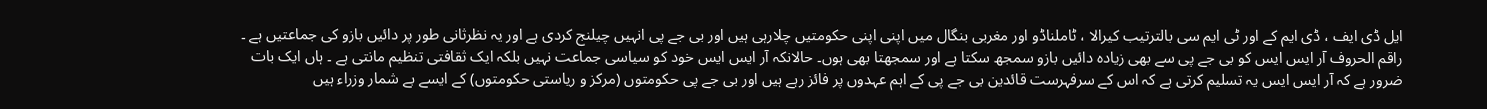ایل ڈی ایف ، ڈی ایم کے اور ٹی ایم سی بالترتیب کیرالا ، ٹاملناڈو اور مغربی بنگال میں اپنی اپنی حکومتیں چلارہی ہیں اور بی جے پی انہیں چیلنج کردی ہے اور یہ نظرثانی طور پر دائیں بازو کی جماعتیں ہے ۔ راقم الحروف آر ایس ایس کو بی جے پی سے بھی زیادہ دائیں بازو سمجھ سکتا ہے اور سمجھتا بھی ہوں۔ حالانکہ آر ایس ایس خود کو سیاسی جماعت نہیں بلکہ ایک ثقافتی تنظیم مانتی ہے ۔ ہاں ایک بات ضرور ہے کہ آر ایس ایس یہ تسلیم کرتی ہے کہ اس کے سرفہرست قائدین بی جے پی کے اہم عہدوں پر فائز رہے ہیں اور بی جے پی حکومتوں (مرکز و ریاستی حکومتوں) کے ایسے بے شمار وزراء ہیں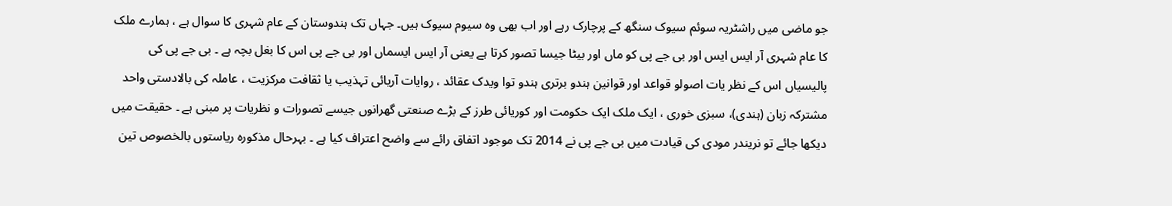جو ماضی میں راشٹریہ سوئم سیوک سنگھ کے پرچارک رہے اور اب بھی وہ سیوم سیوک ہیں۔ جہاں تک ہندوستان کے عام شہری کا سوال ہے ، ہمارے ملک کا عام شہری آر ایس ایس اور بی جے پی کو ماں اور بیٹا جیسا تصور کرتا ہے یعنی آر ایس ایسماں اور بی جے پی اس کا بغل بچہ ہے ۔ بی جے پی کی پالیسیاں اس کے نظر یات اصولو قواعد اور قوانین ہندو برتری ہندو توا ویدک عقائد ، روایات آریائی تہذیب یا ثقافت مرکزیت ، عاملہ کی بالادستی واحد مشترکہ زبان (ہندی)، سبزی خوری ، ایک ملک ایک حکومت اور کوریائی طرز کے بڑے صنعتی گھرانوں جیسے تصورات و نظریات پر مبنی ہے ۔ حقیقت میں دیکھا جائے تو نریندر مودی کی قیادت میں بی جے پی نے 2014 تک موجود اتفاق رائے سے واضح اعتراف کیا ہے ۔ بہرحال مذکورہ ریاستوں بالخصوص تین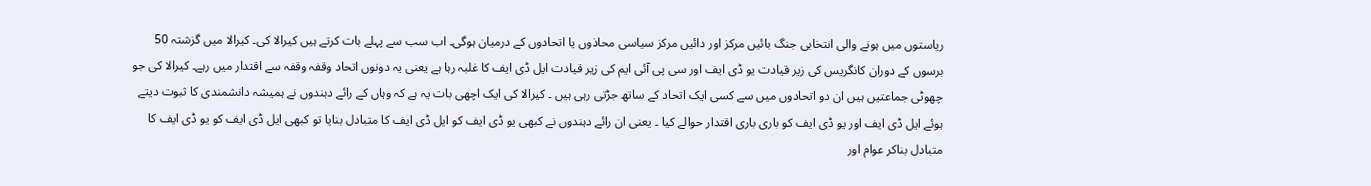ریاستوں میں ہونے والی انتخابی جنگ بائیں مرکز اور دائیں مرکز سیاسی محاذوں یا اتحادوں کے درمیان ہوگی۔ اب سب سے پہلے بات کرتے ہیں کیرالا کی۔ کیرالا میں گزشتہ 50 برسوں کے دوران کانگریس کی زیر قیادت یو ڈی ایف اور سی پی آئی ایم کی زیر قیادت ایل ڈی ایف کا غلبہ رہا ہے یعنی یہ دونوں اتحاد وقفہ وقفہ سے اقتدار میں رہے۔ کیرالا کی جو چھوٹی جماعتیں ہیں ان دو اتحادوں میں سے کسی ایک اتحاد کے ساتھ جڑتی رہی ہیں ۔ کیرالا کی ایک اچھی بات یہ ہے کہ وہاں کے رائے دہندوں نے ہمیشہ دانشمندی کا ثبوت دیتے ہوئے ایل ڈی ایف اور یو ڈی ایف کو باری باری اقتدار حوالے کیا ۔ یعنی ان رائے دہندوں نے کبھی یو ڈی ایف کو ایل ڈی ایف کا متبادل بنایا تو کبھی ایل ڈی ایف کو یو ڈی ایف کا متبادل بناکر عوام اور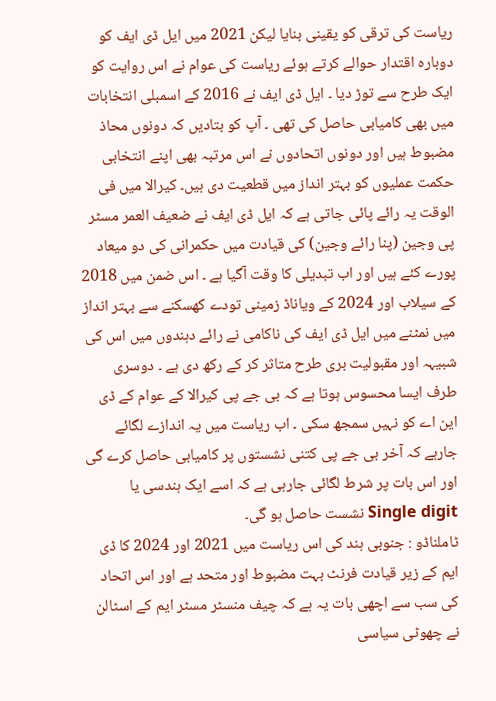ریاست کی ترقی کو یقینی بنایا لیکن 2021 میں ایل ڈی ایف کو دوبارہ اقتدار حوالے کرتے ہوئے ریاست کی عوام نے اس روایت کو ایک طرح سے توڑ دیا ۔ ایل ڈی ایف نے 2016 کے اسمبلی انتخابات میں بھی کامیابی حاصل کی تھی ۔ آپ کو بتادیں کہ دونوں محاذ مضبوط ہیں اور دونوں اتحادوں نے اس مرتبہ بھی اپنے انتخابی حکمت عملیوں کو بہتر انداز میں قطعیت دی ہیں۔ کیرالا میں فی الوقت یہ رائے پائی جاتی ہے کہ ایل ڈی ایف نے ضعیف العمر مسٹر پی وجین (پنا رائے وجین) کی قیادت میں حکمرانی کی دو میعاد پورے کئے ہیں اور اب تبدیلی کا وقت آگیا ہے ۔ اس ضمن میں 2018 کے سیلاب اور 2024 کے ویاناڈ زمینی تودے کھسکنے سے بہتر انداز میں نمٹنے میں ایل ڈی ایف کی ناکامی نے رائے دہندوں میں اس کی شبیہہ اور مقبولیت بری طرح متاثر کر کے رکھ دی ہے ۔ دوسری طرف ایسا محسوس ہوتا ہے کہ بی جے پی کیرالا کے عوام کے ڈی این اے کو نہیں سمجھ سکی ۔ اب ریاست میں یہ اندازے لگائے جارہے کہ آخر بی جے پی کتنی نشستوں پر کامیابی حاصل کرے گی اور اس بات پر شرط لگائی جارہی ہے کہ اسے ایک ہندسی یا Single digit نشست حاصل ہو گی۔
ٹاملناڈو : جنوبی ہند کی اس ریاست میں 2021 اور 2024 کا ڈی ایم کے زیر قیادت فرنٹ بہت مضبوط اور متحد ہے اور اس اتحاد کی سب سے اچھی بات یہ ہے کہ چیف منسٹر مسٹر ایم کے اسٹالن نے چھوٹی سیاسی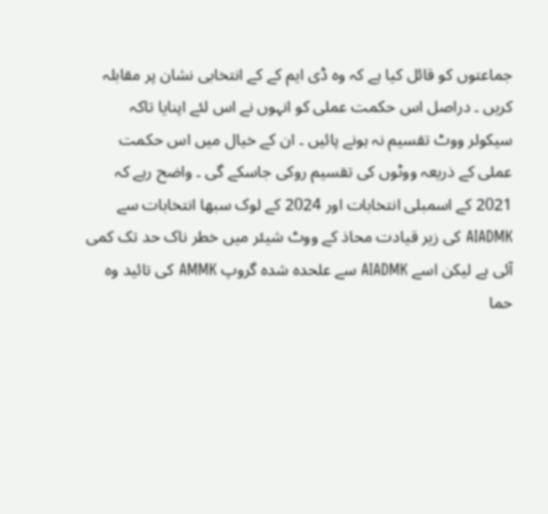جماعتوں کو قائل کیا ہے کہ وہ ڈی ایم کے کے انتخابی نشان پر مقابلہ کریں ۔ دراصل اس حکمت عملی کو انہوں نے اس لئے اپنایا تاکہ سیکولر ووٹ تقسیم نہ ہونے پائیں ۔ ان کے خیال میں اس حکمت عملی کے ذریعہ ووٹوں کی تقسیم روکی جاسکے گی ۔ واضح رہے کہ 2021 کے اسمبلی انتخابات اور 2024 کے لوک سبھا انتخابات سے AIADMK کی زیر قیادت محاذ کے ووٹ شیئر میں خطر ناک حد تک کمی آئی ہے لیکن اسے AIADMK سے علحدہ شدہ گروپ AMMK کی تائید وہ حما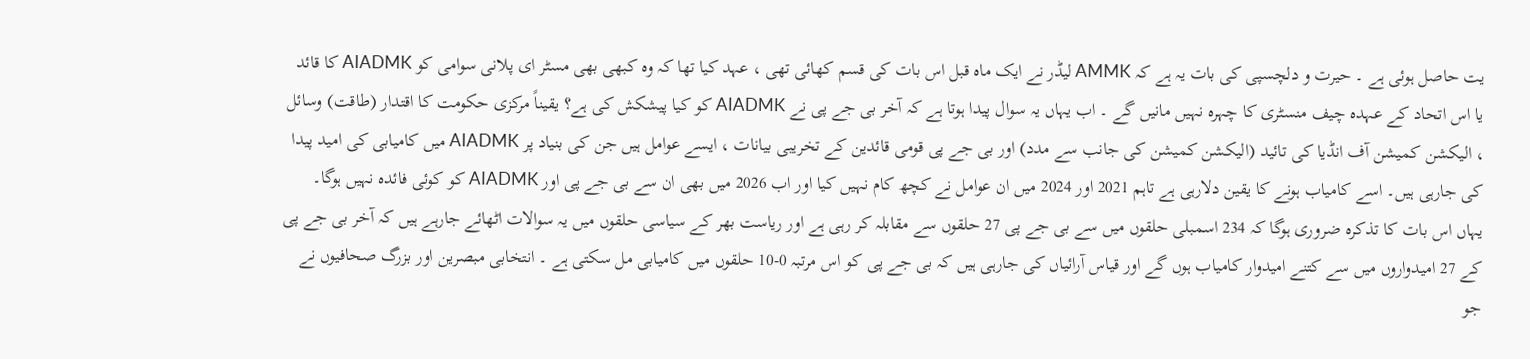یت حاصل ہوئی ہے ۔ حیرت و دلچسپی کی بات یہ ہے کہ AMMK لیڈر نے ایک ماہ قبل اس بات کی قسم کھائی تھی ، عہد کیا تھا کہ وہ کبھی بھی مسٹر ای پلانی سوامی کو AIADMK کا قائد یا اس اتحاد کے عہدہ چیف منسٹری کا چہرہ نہیں مانیں گے ۔ اب یہاں یہ سوال پیدا ہوتا ہے کہ آخر بی جے پی نے AIADMK کو کیا پیشکش کی ہے؟ یقیناً مرکزی حکومت کا اقتدار (طاقت) وسائل ، الیکشن کمیشن آف انڈیا کی تائید (الیکشن کمیشن کی جانب سے مدد) اور بی جے پی قومی قائدین کے تخریبی بیانات ، ایسے عوامل ہیں جن کی بنیاد پر AIADMK میں کامیابی کی امید پیدا کی جارہی ہیں۔ اسے کامیاب ہونے کا یقین دلارہی ہے تاہم 2021 اور 2024 میں ان عوامل نے کچھ کام نہیں کیا اور اب 2026 میں بھی ان سے بی جے پی اور AIADMK کو کوئی فائدہ نہیں ہوگا۔ یہاں اس بات کا تذکرہ ضروری ہوگا کہ 234 اسمبلی حلقوں میں سے بی جے پی 27 حلقوں سے مقابلہ کر رہی ہے اور ریاست بھر کے سیاسی حلقوں میں یہ سوالات اٹھائے جارہے ہیں کہ آخر بی جے پی کے 27 امیدواروں میں سے کتنے امیدوار کامیاب ہوں گے اور قیاس آرائیاں کی جارہی ہیں کہ بی جے پی کو اس مرتبہ 0-10 حلقوں میں کامیابی مل سکتی ہے ۔ انتخابی مبصرین اور بزرگ صحافیوں نے جو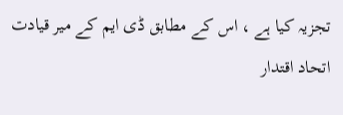تجزیہ کیا ہے ، اس کے مطابق ڈی ایم کے میر قیادت اتحاد اقتدار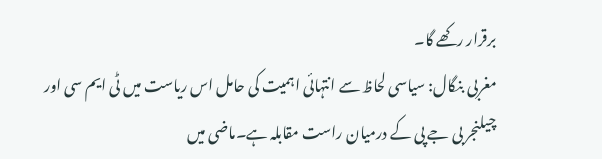برقرار رکھے گا۔
مغربی بنگال: سیاسی لحاظ سے انتہائی اہمیت کی حامل اس ریاست میں ٹی ایم سی اور چیلنجر بی جے پی کے درمیان راست مقابلہ ہے۔ماضی میں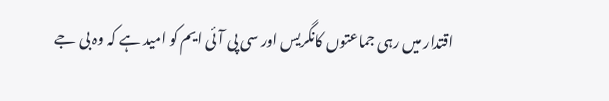اقتدار میں رہی جماعتوں کانگریس اور سی پی آئی ایم کو امید ہے کہ وہ بی جے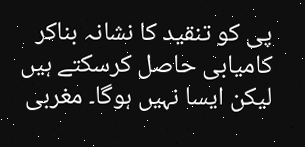پی کو تنقید کا نشانہ بناکر کامیابی حاصل کرسکتے ہیں لیکن ایسا نہیں ہوگا۔ مغربی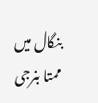بنگال میں ممتا بنرجی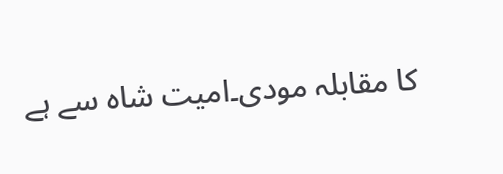کا مقابلہ مودی۔امیت شاہ سے ہے